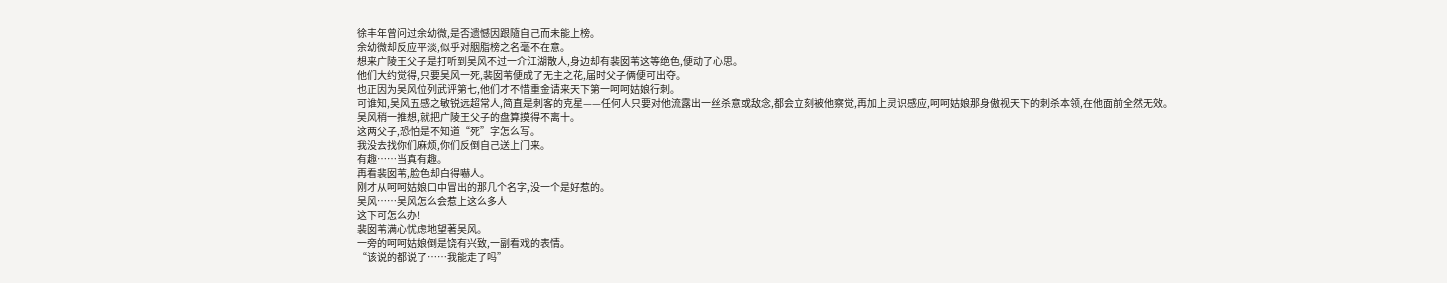徐丰年曾问过余幼微,是否遗憾因跟隨自己而未能上榜。
余幼微却反应平淡,似乎对胭脂榜之名毫不在意。
想来广陵王父子是打听到吴风不过一介江湖散人,身边却有裴囡苇这等绝色,便动了心思。
他们大约觉得,只要吴风一死,裴囡苇便成了无主之花,届时父子俩便可出夺。
也正因为吴风位列武评第七,他们才不惜重金请来天下第一呵呵姑娘行刺。
可谁知,吴风五感之敏锐远超常人,简直是刺客的克星——任何人只要对他流露出一丝杀意或敌念,都会立刻被他察觉,再加上灵识感应,呵呵姑娘那身傲视天下的刺杀本领,在他面前全然无效。
吴风稍一推想,就把广陵王父子的盘算摸得不离十。
这两父子,恐怕是不知道“死”字怎么写。
我没去找你们麻烦,你们反倒自己送上门来。
有趣……当真有趣。
再看裴囡苇,脸色却白得嚇人。
刚才从呵呵姑娘口中冒出的那几个名字,没一个是好惹的。
吴风……吴风怎么会惹上这么多人
这下可怎么办!
裴囡苇满心忧虑地望著吴风。
一旁的呵呵姑娘倒是饶有兴致,一副看戏的表情。
“该说的都说了……我能走了吗”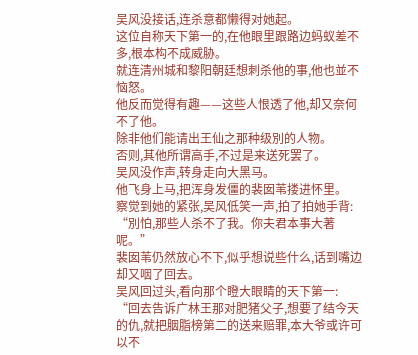吴风没接话,连杀意都懒得对她起。
这位自称天下第一的,在他眼里跟路边蚂蚁差不多,根本构不成威胁。
就连清州城和黎阳朝廷想刺杀他的事,他也並不恼怒。
他反而觉得有趣——这些人恨透了他,却又奈何不了他。
除非他们能请出王仙之那种级別的人物。
否则,其他所谓高手,不过是来送死罢了。
吴风没作声,转身走向大黑马。
他飞身上马,把浑身发僵的裴囡苇搂进怀里。
察觉到她的紧张,吴风低笑一声,拍了拍她手背:
“別怕,那些人杀不了我。你夫君本事大著呢。”
裴囡苇仍然放心不下,似乎想说些什么,话到嘴边却又咽了回去。
吴风回过头,看向那个瞪大眼睛的天下第一:
“回去告诉广林王那对肥猪父子,想要了结今天的仇,就把胭脂榜第二的送来赔罪,本大爷或许可以不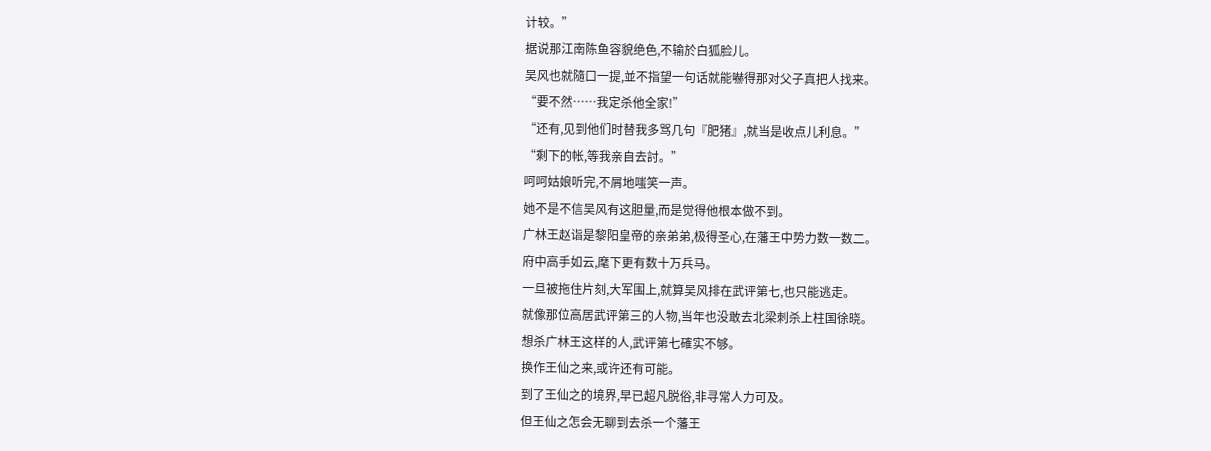计较。”
据说那江南陈鱼容貌绝色,不输於白狐脸儿。
吴风也就隨口一提,並不指望一句话就能嚇得那对父子真把人找来。
“要不然……我定杀他全家!”
“还有,见到他们时替我多骂几句『肥猪』,就当是收点儿利息。”
“剩下的帐,等我亲自去討。”
呵呵姑娘听完,不屑地嗤笑一声。
她不是不信吴风有这胆量,而是觉得他根本做不到。
广林王赵诣是黎阳皇帝的亲弟弟,极得圣心,在藩王中势力数一数二。
府中高手如云,麾下更有数十万兵马。
一旦被拖住片刻,大军围上,就算吴风排在武评第七,也只能逃走。
就像那位高居武评第三的人物,当年也没敢去北梁刺杀上柱国徐晓。
想杀广林王这样的人,武评第七確实不够。
换作王仙之来,或许还有可能。
到了王仙之的境界,早已超凡脱俗,非寻常人力可及。
但王仙之怎会无聊到去杀一个藩王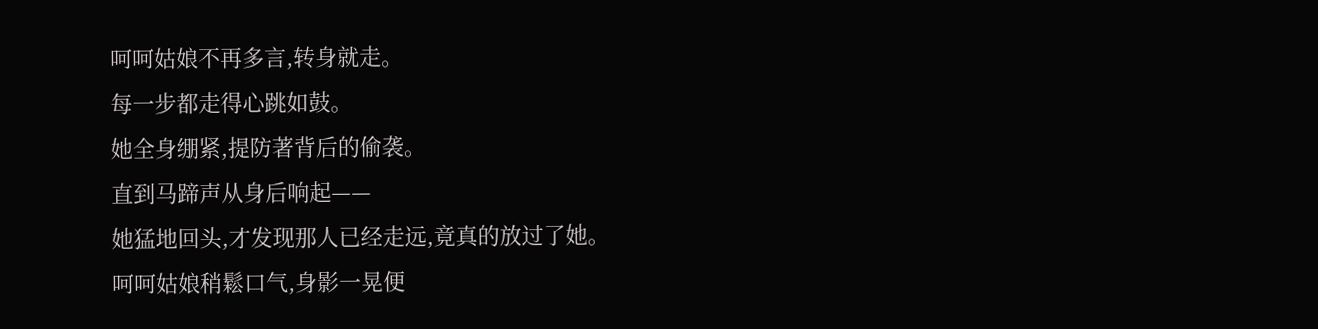呵呵姑娘不再多言,转身就走。
每一步都走得心跳如鼓。
她全身绷紧,提防著背后的偷袭。
直到马蹄声从身后响起——
她猛地回头,才发现那人已经走远,竟真的放过了她。
呵呵姑娘稍鬆口气,身影一晃便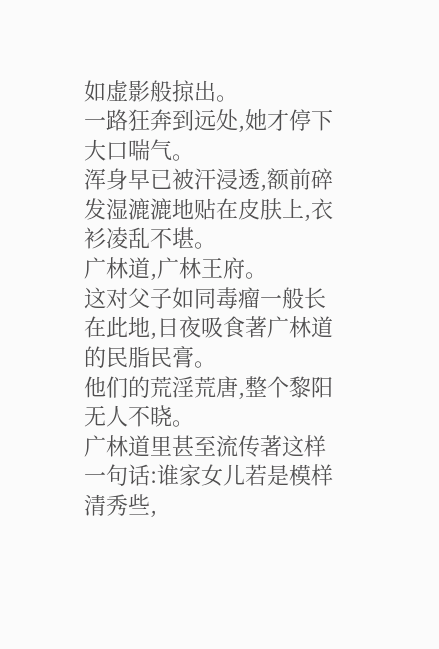如虚影般掠出。
一路狂奔到远处,她才停下大口喘气。
浑身早已被汗浸透,额前碎发湿漉漉地贴在皮肤上,衣衫凌乱不堪。
广林道,广林王府。
这对父子如同毒瘤一般长在此地,日夜吸食著广林道的民脂民膏。
他们的荒淫荒唐,整个黎阳无人不晓。
广林道里甚至流传著这样一句话:谁家女儿若是模样清秀些,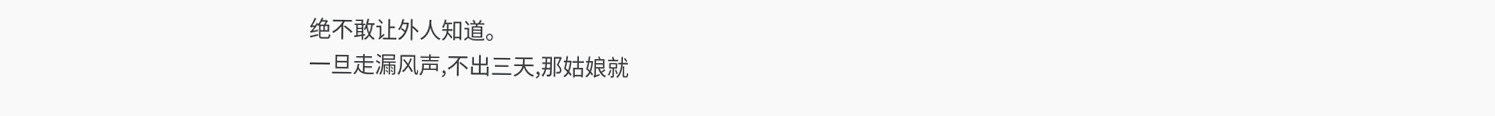绝不敢让外人知道。
一旦走漏风声,不出三天,那姑娘就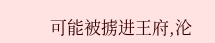可能被掳进王府,沦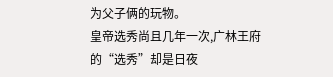为父子俩的玩物。
皇帝选秀尚且几年一次,广林王府的“选秀”却是日夜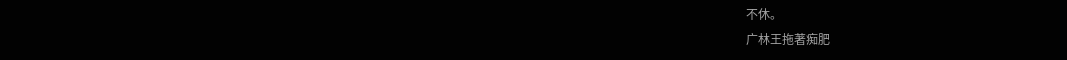不休。
广林王拖著痴肥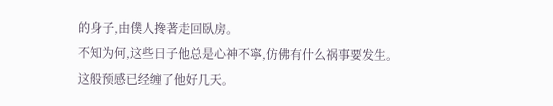的身子,由僕人搀著走回臥房。
不知为何,这些日子他总是心神不寧,仿佛有什么祸事要发生。
这般预感已经缠了他好几天。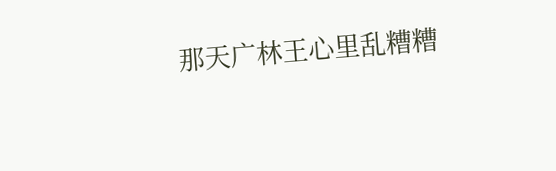那天广林王心里乱糟糟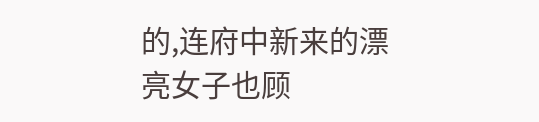的,连府中新来的漂亮女子也顾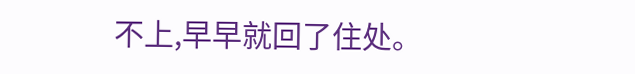不上,早早就回了住处。